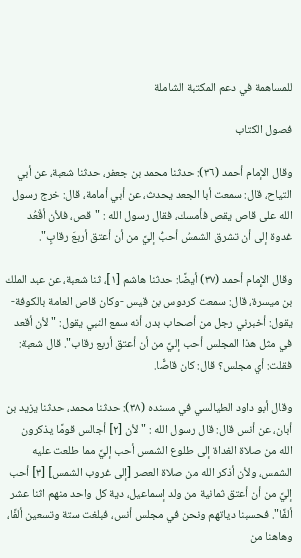للمساهمة في دعم المكتبة الشاملة

فصول الكتاب

وقال الإمام أحمد (٣٦): حدثنا محمد بن جعفر، حدثنا شعبة، عن أبي التياح، قال: سمعت أبا الجعد يحدث، عن أبي أمامة، قال: خرج رسول الله على قاص يقص فأمسك، فقال رسول الله : "قص، فلأن أقْعُد غدوة إلى أن تشرق الشمسُ أحبُّ إليَّ من أن أعتق أربعَ رقابٍ".

وقال الإِمام أحمد (٣٧) أيضًا: حدثنا هاشم [١]، ثنا شعبة، عن عبد الملك بن ميسرة، قال: سمعت كردوس بن قيس -وكان قاص العامة بالكوفة- يقول: أخبرني رجل من أصحاب بدر، أنه سمع النبي يقول: "لأن أقعد في مثل هذا المجلس أحب إليَّ من أن أعتق أربع رقاب". قال شعبة: فقلت: أي مجلس؟ قال: كان قاصًّا.

وقال أبو داود الطيالسي في مسنده (٣٨): حدثنا محمد، حدثنا يزيد بن أبان، عن أنس قال: قال رسول الله : "لأن [٢] أجالس قومًا يذكرون الله من صلاة الغداة إلى طلوع الشمس أحب إليَّ مما طلعت عليه الشمس، ولأن أذكر الله من صلاة العصر [إلى غروب الشمس] [٣] أحب إليَّ من أن أعتق ثمانية من ولد إسماعيل، دية كل واحد منهم اثنا عشر ألفًا". فحسبنا دياتهم ونحن في مجلس أنس، فبلغت ستة وتسعين ألفًا، وهاهنا من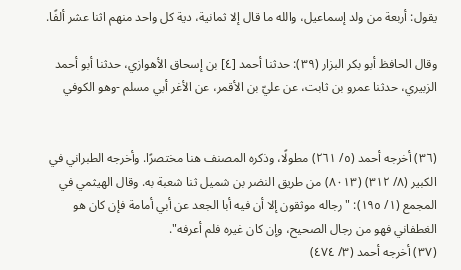يقول: أربعة من ولد إسماعيل، والله ما قال إلا ثمانية، دية كل واحد منهم اثنا عشر ألفًا.

وقال الحافظ أبو بكر البزار (٣٩): حدثنا أحمد [٤] بن إسحاق الأهوازي، حدثنا أبو أحمد الزبيري، حدثنا عمرو بن ثابت، عن عليّ بن الأقمر، عن الأغر أبي مسلم -وهو الكوفي


(٣٦) أخرجه أحمد (٥/ ٢٦١) مطولًا، وذكره المصنف هنا مختصرًا. وأخرجه الطبراني في الكبير (٨/ ٣١٢) (٨٠١٣) من طريق النضر بن شميل ثنا شعبة به. وقال الهيثمي في المجمع (١/ ١٩٥): "رجاله موثقون إلا أن فيه أبا الجعد عن أبي أمامة فإن كان هو الغطفاني فهو من رجال الصحيح، وإن كان غيره فلم أعرفه".
(٣٧) أخرجه أحمد (٣/ ٤٧٤)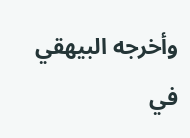وأخرجه البيهقي في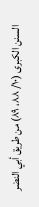السنن الكبرى (١٠/ ٨٨، ٨٩) من طريق أبي النضر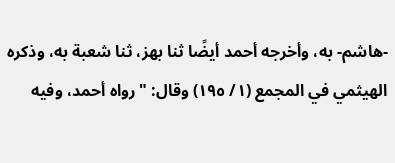-هاشم- به، وأخرجه أحمد أيضًا ثنا بهز، ثنا شعبة به، وذكره الهيثمي في المجمع (١/ ١٩٥) وقال: "رواه أحمد، وفيه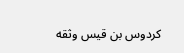كردوس بن قيس وثقه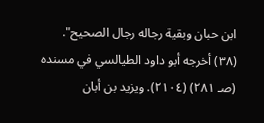ابن حبان وبقية رجاله رجال الصحيح".
(٣٨) أخرجه أبو داود الطيالسي في مسنده (صـ ٢٨١) (٢١٠٤). ويزيد بن أبان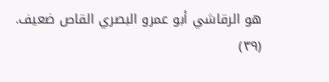هو الرقاشي أبو عمرو البصري القاص ضعيف.
(٣٩)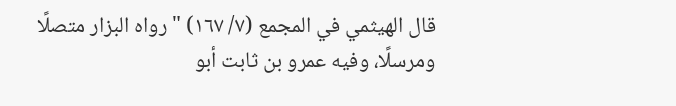قال الهيثمي في المجمع (٧/ ١٦٧) "رواه البزار متصلًا ومرسلًا، وفيه عمرو بن ثابت أبو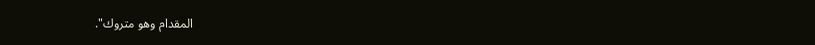المقدام وهو متروك".